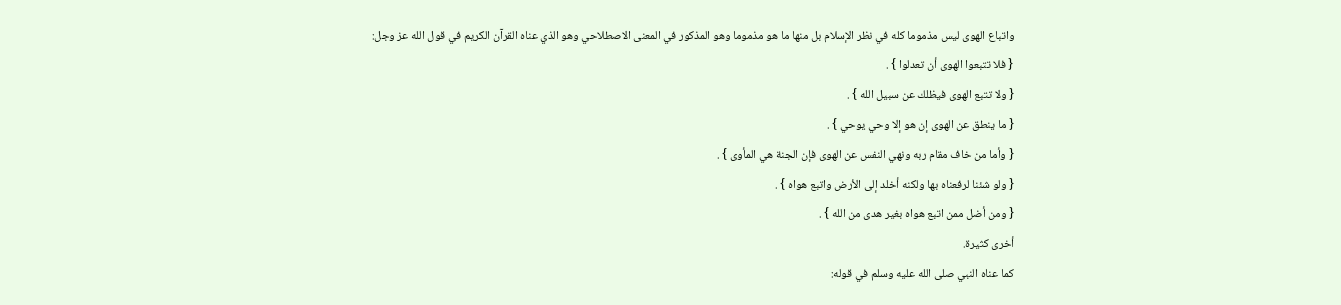واتباع الهوى ليس مذموما كله في نظر الإسلام بل منها ما هو مذموما وهو المذكور في المعنى الاصطلاحي وهو الذي عناه القرآن الكريم في قول الله عز وجل:
{ فلا تتبعوا الهوى أن تعدلوا } .
{ ولا تتبع الهوى فيظلك عن سبيل الله } .
{ ما ينطق عن الهوى إن هو إلا وحي يوحي } .
{ وأما من خاف مقام ربه ونهي النفس عن الهوى فإن الجنة هي المأوى } .
{ ولو شئنا لرفعناه بها ولكنه أخلد إلى الأرض واتبع هواه } .
{ ومن أضل ممن اتبع هواه بغير هدى من الله } .
أخرى كثيرة.
كما عناه النبي صلى الله عليه وسلم في قوله: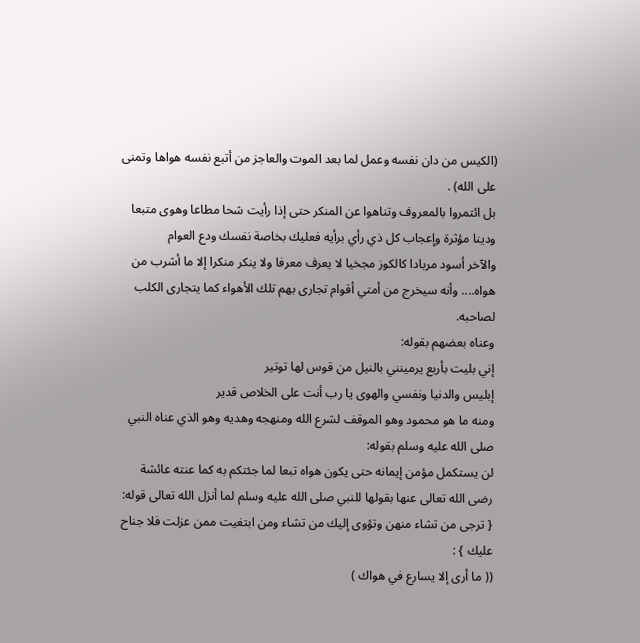(الكيس من دان نفسه وعمل لما بعد الموت والعاجز من أتبع نفسه هواها وتمنى على الله) .
بل ائتمروا بالمعروف وتناهوا عن المنكر حتى إذا رأيت شحا مطاعا وهوى متبعا ودينا مؤثرة وإعجاب كل ذي رأي برأيه فعليك بخاصة نفسك ودع العوام
والآخر أسود مربادا كالكوز مجخيا لا يعرف معرفا ولا ينكر منكرا إلا ما أشرب من هواه.... وأنه سيخرج من أمتي أقوام تجارى بهم تلك الأهواء كما يتجارى الكلب لصاحبه.
وعناه بعضهم بقوله:
إني بليت بأربع يرمينني بالنيل من قوس لها توتير
إبليس والدنيا ونفسي والهوى يا رب أنت على الخلاص قدير
ومنه ما هو محمود وهو الموقف لشرع الله ومنهجه وهديه وهو الذي عناه النبي صلى الله عليه وسلم بقوله:
لن يستكمل مؤمن إيمانه حتى يكون هواه تبعا لما جئتكم به كما عنته عائشة رضى الله تعالى عنها بقولها للنبي صلى الله عليه وسلم لما أنزل الله تعالى قوله: { ترجى من تشاء منهن وتؤوى إليك من تشاء ومن ابتغيت ممن عزلت فلا جناح عليك } :
(( ما أرى إلا يسارع في هواك )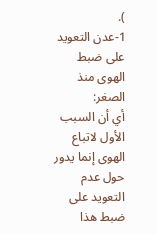).
1-عدن التعويد على ضبط الهوى منذ الصغر:
أي أن السبب الأول لاتباع الهوى إنما يدور حول عدم التعويد على ضبط هذا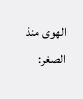الهوى منذ الصغر: